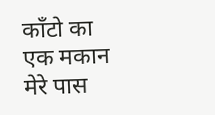काँटो का एक मकान मेरे पास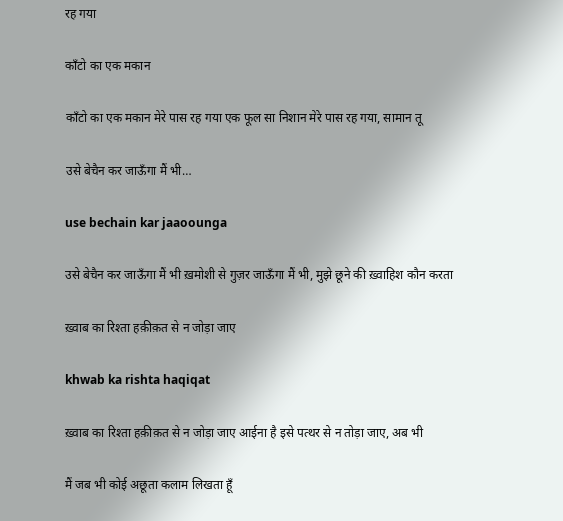रह गया

काँटो का एक मकान

काँटो का एक मकान मेरे पास रह गया एक फूल सा निशान मेरे पास रह गया, सामान तू

उसे बेचैन कर जाऊँगा मैं भी…

use bechain kar jaaoounga

उसे बेचैन कर जाऊँगा मैं भी ख़मोशी से गुज़र जाऊँगा मैं भी, मुझे छूने की ख़्वाहिश कौन करता

ख़्वाब का रिश्ता हक़ीक़त से न जोड़ा जाए

khwab ka rishta haqiqat

ख़्वाब का रिश्ता हक़ीक़त से न जोड़ा जाए आईना है इसे पत्थर से न तोड़ा जाए, अब भी

मैं जब भी कोई अछूता कलाम लिखता हूँ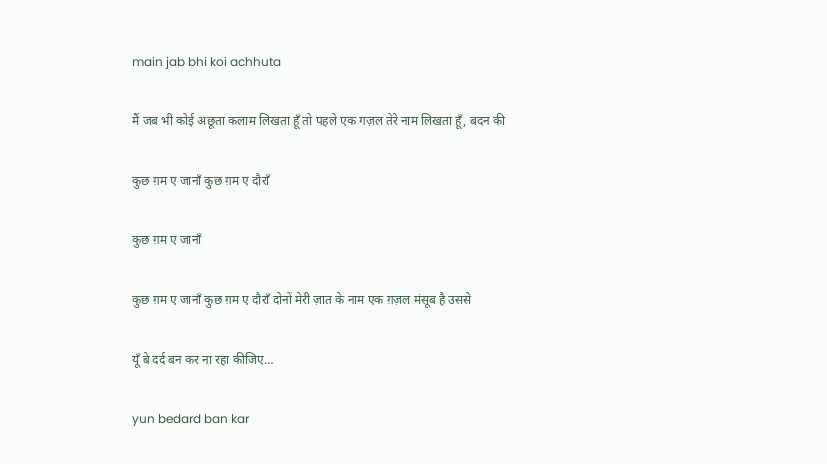main jab bhi koi achhuta

मैं जब भी कोई अछूता कलाम लिखता हूँ तो पहले एक गज़ल तेरे नाम लिखता हूँ, बदन की

कुछ ग़म ए जानाँ कुछ ग़म ए दौराँ

कुछ ग़म ए जानाँ

कुछ ग़म ए जानाँ कुछ ग़म ए दौराँ दोनों मेरी ज़ात के नाम एक ग़ज़ल मंसूब है उससे

यूँ बे दर्द बन कर ना रहा कीजिए…

yun bedard ban kar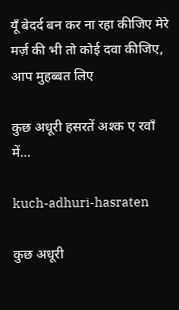यूँ बेदर्द बन कर ना रहा कीजिए मेरे मर्ज़ की भी तो कोई दवा कीजिए, आप मुहब्बत लिए

कुछ अधूरी हसरतें अश्क ए रवाँ में…

kuch-adhuri-hasraten

कुछ अधूरी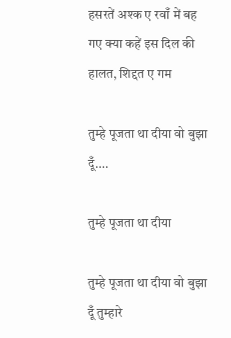हसरतें अश्क ए रवाँ में बह गए क्या कहें इस दिल की हालत, शिद्दत ए गम

तुम्हे पूजता था दीया वो बुझा दूँ….

तुम्हे पूजता था दीया

तुम्हे पूजता था दीया वो बुझा दूँ तुम्हारे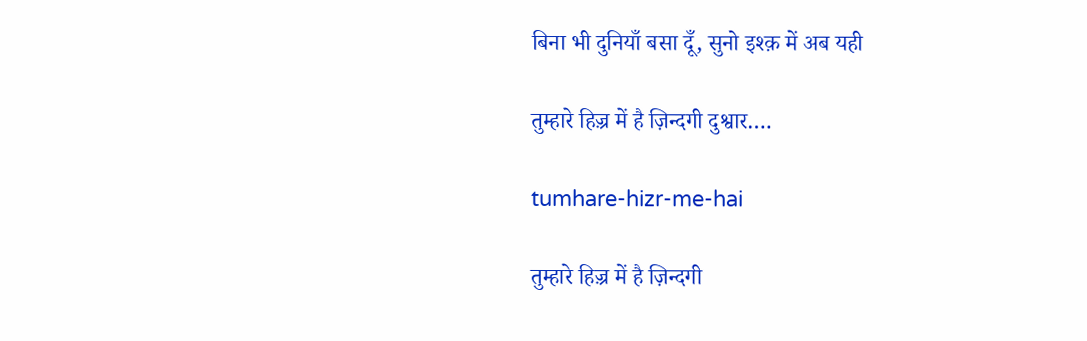बिना भी दुनियाँ बसा दूँ, सुनो इश्क़ में अब यही

तुम्हारे हिज़्र में है ज़िन्दगी दुश्वार….

tumhare-hizr-me-hai

तुम्हारे हिज़्र में है ज़िन्दगी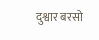दुश्वार बरसो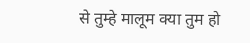से तुम्हे मालूम क्या तुम हो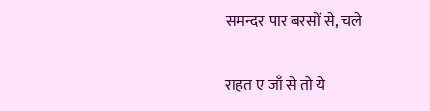समन्दर पार बरसों से, चले

राहत ए जाँ से तो ये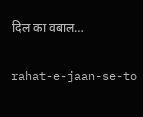दिल का वबाल…

rahat-e-jaan-se-to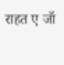राहत ए जाँ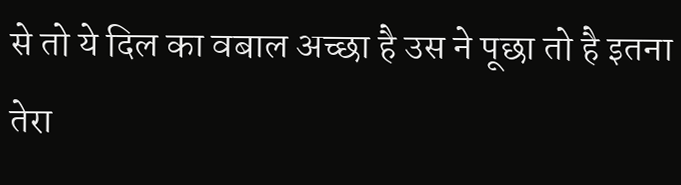से तो ये दिल का वबाल अच्छा है उस ने पूछा तो है इतना तेरा